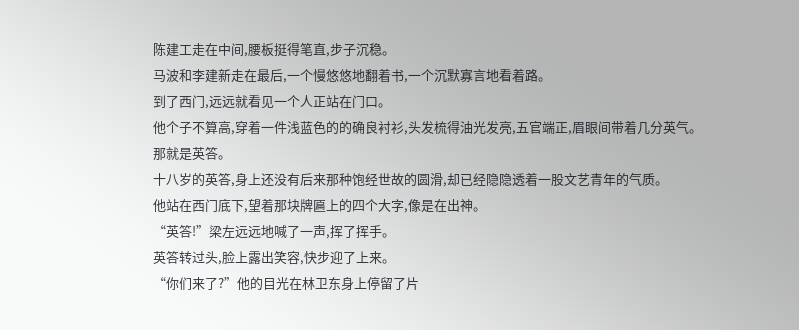陈建工走在中间,腰板挺得笔直,步子沉稳。
马波和李建新走在最后,一个慢悠悠地翻着书,一个沉默寡言地看着路。
到了西门,远远就看见一个人正站在门口。
他个子不算高,穿着一件浅蓝色的的确良衬衫,头发梳得油光发亮,五官端正,眉眼间带着几分英气。
那就是英答。
十八岁的英答,身上还没有后来那种饱经世故的圆滑,却已经隐隐透着一股文艺青年的气质。
他站在西门底下,望着那块牌匾上的四个大字,像是在出神。
“英答!”梁左远远地喊了一声,挥了挥手。
英答转过头,脸上露出笑容,快步迎了上来。
“你们来了?”他的目光在林卫东身上停留了片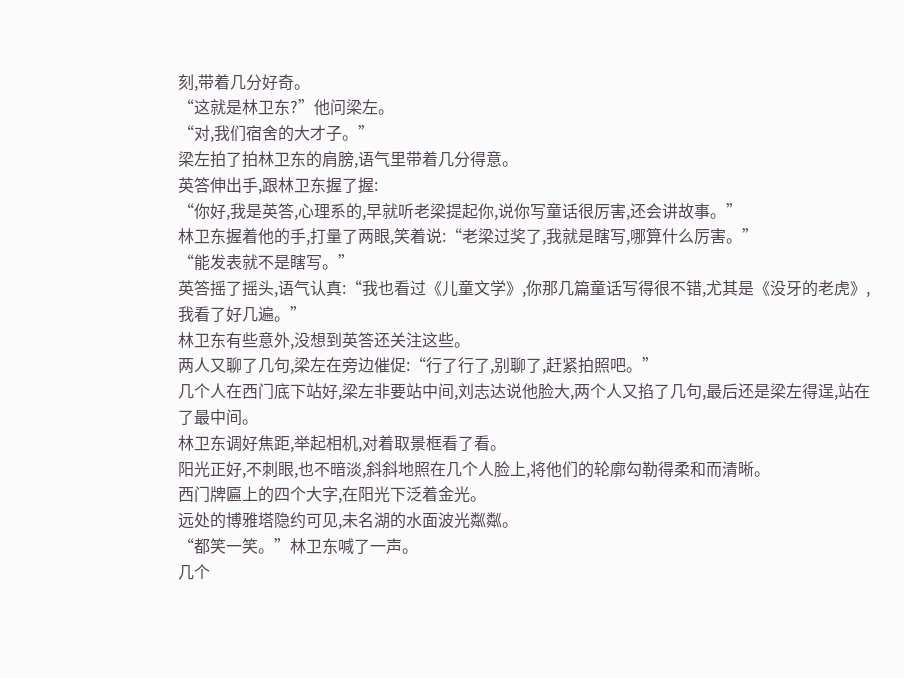刻,带着几分好奇。
“这就是林卫东?”他问梁左。
“对,我们宿舍的大才子。”
梁左拍了拍林卫东的肩膀,语气里带着几分得意。
英答伸出手,跟林卫东握了握:
“你好,我是英答,心理系的,早就听老梁提起你,说你写童话很厉害,还会讲故事。”
林卫东握着他的手,打量了两眼,笑着说:“老梁过奖了,我就是瞎写,哪算什么厉害。”
“能发表就不是瞎写。”
英答摇了摇头,语气认真:“我也看过《儿童文学》,你那几篇童话写得很不错,尤其是《没牙的老虎》,我看了好几遍。”
林卫东有些意外,没想到英答还关注这些。
两人又聊了几句,梁左在旁边催促:“行了行了,别聊了,赶紧拍照吧。”
几个人在西门底下站好,梁左非要站中间,刘志达说他脸大,两个人又掐了几句,最后还是梁左得逞,站在了最中间。
林卫东调好焦距,举起相机,对着取景框看了看。
阳光正好,不刺眼,也不暗淡,斜斜地照在几个人脸上,将他们的轮廓勾勒得柔和而清晰。
西门牌匾上的四个大字,在阳光下泛着金光。
远处的博雅塔隐约可见,未名湖的水面波光粼粼。
“都笑一笑。”林卫东喊了一声。
几个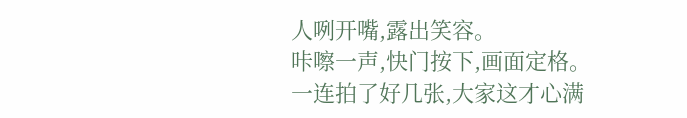人咧开嘴,露出笑容。
咔嚓一声,快门按下,画面定格。
一连拍了好几张,大家这才心满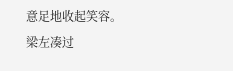意足地收起笑容。
梁左凑过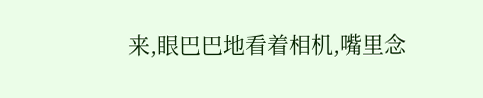来,眼巴巴地看着相机,嘴里念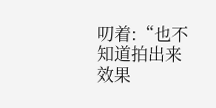叨着:“也不知道拍出来效果